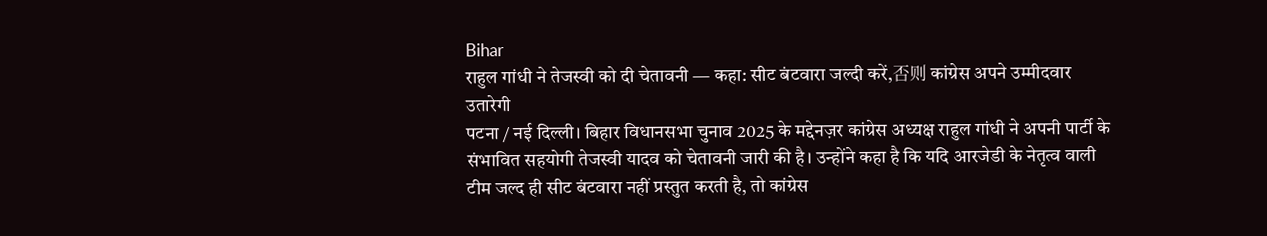Bihar
राहुल गांधी ने तेजस्वी को दी चेतावनी — कहा: सीट बंटवारा जल्दी करें,否则 कांग्रेस अपने उम्मीदवार उतारेगी
पटना / नई दिल्ली। बिहार विधानसभा चुनाव 2025 के मद्देनज़र कांग्रेस अध्यक्ष राहुल गांधी ने अपनी पार्टी के संभावित सहयोगी तेजस्वी यादव को चेतावनी जारी की है। उन्होंने कहा है कि यदि आरजेडी के नेतृत्व वाली टीम जल्द ही सीट बंटवारा नहीं प्रस्तुत करती है, तो कांग्रेस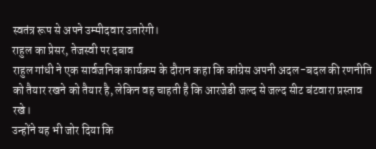स्वतंत्र रूप से अपने उम्मीदवार उतारेगी।
राहुल का प्रेसर, तेजस्वी पर दबाव
राहुल गांधी ने एक सार्वजनिक कार्यक्रम के दौरान कहा कि कांग्रेस अपनी अदल-बदल की रणनीति को तैयार रखने को तैयार है, लेकिन वह चाहती है कि आरजेडी जल्द से जल्द सीट बंटवारा प्रस्ताव रखे।
उन्होंने यह भी जोर दिया कि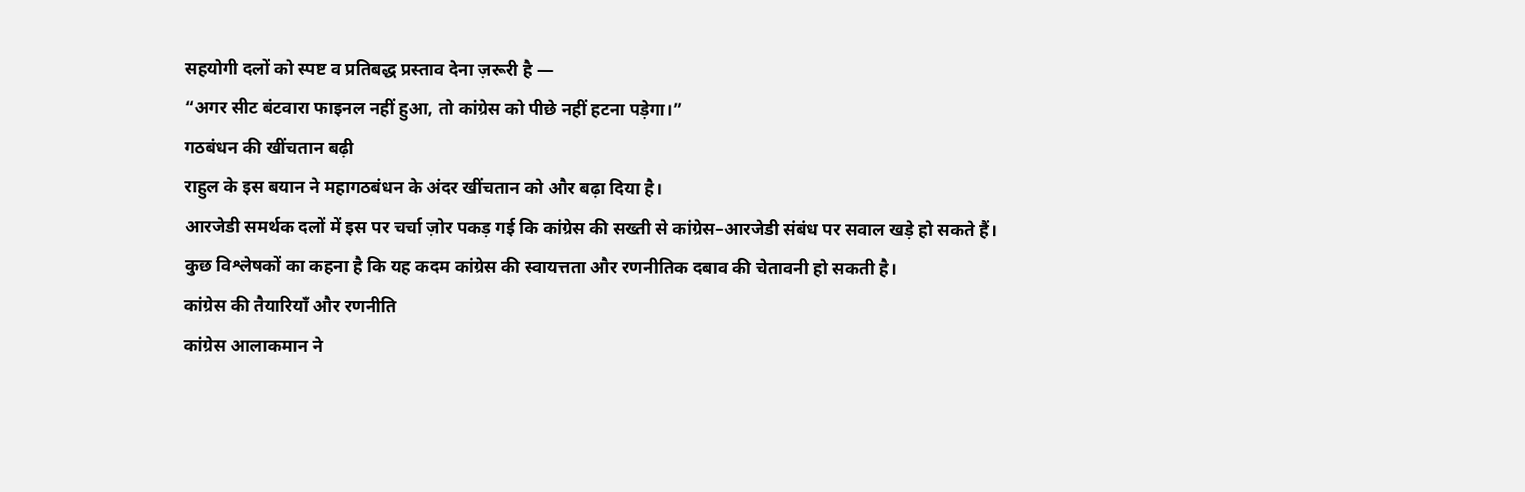सहयोगी दलों को स्पष्ट व प्रतिबद्ध प्रस्ताव देना ज़रूरी है —
“अगर सीट बंटवारा फाइनल नहीं हुआ, तो कांग्रेस को पीछे नहीं हटना पड़ेगा।”
गठबंधन की खींचतान बढ़ी
राहुल के इस बयान ने महागठबंधन के अंदर खींचतान को और बढ़ा दिया है।
आरजेडी समर्थक दलों में इस पर चर्चा ज़ोर पकड़ गई कि कांग्रेस की सख्ती से कांग्रेस–आरजेडी संबंध पर सवाल खड़े हो सकते हैं।
कुछ विश्लेषकों का कहना है कि यह कदम कांग्रेस की स्वायत्तता और रणनीतिक दबाव की चेतावनी हो सकती है।
कांग्रेस की तैयारियाँ और रणनीति
कांग्रेस आलाकमान ने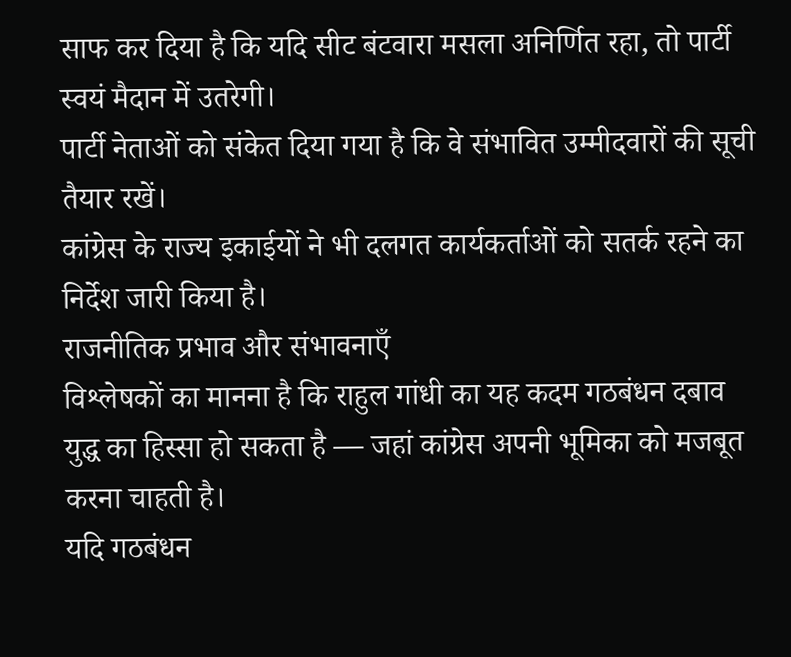साफ कर दिया है कि यदि सीट बंटवारा मसला अनिर्णित रहा, तो पार्टी स्वयं मैदान में उतरेगी।
पार्टी नेताओं को संकेत दिया गया है कि वे संभावित उम्मीदवारों की सूची तैयार रखें।
कांग्रेस के राज्य इकाईयों ने भी दलगत कार्यकर्ताओं को सतर्क रहने का निर्देश जारी किया है।
राजनीतिक प्रभाव और संभावनाएँ
विश्लेषकों का मानना है कि राहुल गांधी का यह कदम गठबंधन दबाव युद्ध का हिस्सा हो सकता है — जहां कांग्रेस अपनी भूमिका को मजबूत करना चाहती है।
यदि गठबंधन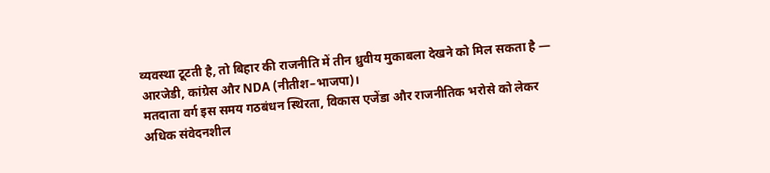व्यवस्था टूटती है, तो बिहार की राजनीति में तीन ध्रुवीय मुकाबला देखने को मिल सकता है — आरजेडी, कांग्रेस और NDA (नीतीश–भाजपा)।
मतदाता वर्ग इस समय गठबंधन स्थिरता, विकास एजेंडा और राजनीतिक भरोसे को लेकर अधिक संवेदनशील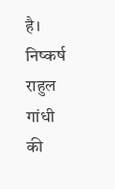है।
निष्कर्ष
राहुल गांधी की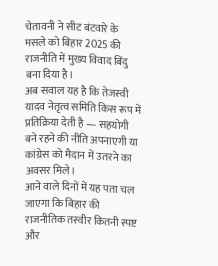चेतावनी ने सीट बंटवारे के मसले को बिहार 2025 की राजनीति में मुख्य विवाद बिंदु बना दिया है।
अब सवाल यह है कि तेजस्वी यादव नेतृत्व समिति किस रूप में प्रतिक्रिया देती है — सहयोगी बने रहने की नीति अपनाएगी या कांग्रेस को मैदान में उतरने का अवसर मिले।
आने वाले दिनों में यह पता चल जाएगा कि बिहार की राजनीतिक तस्वीर कितनी स्पष्ट और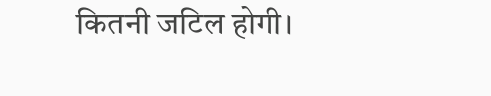कितनी जटिल होगी।